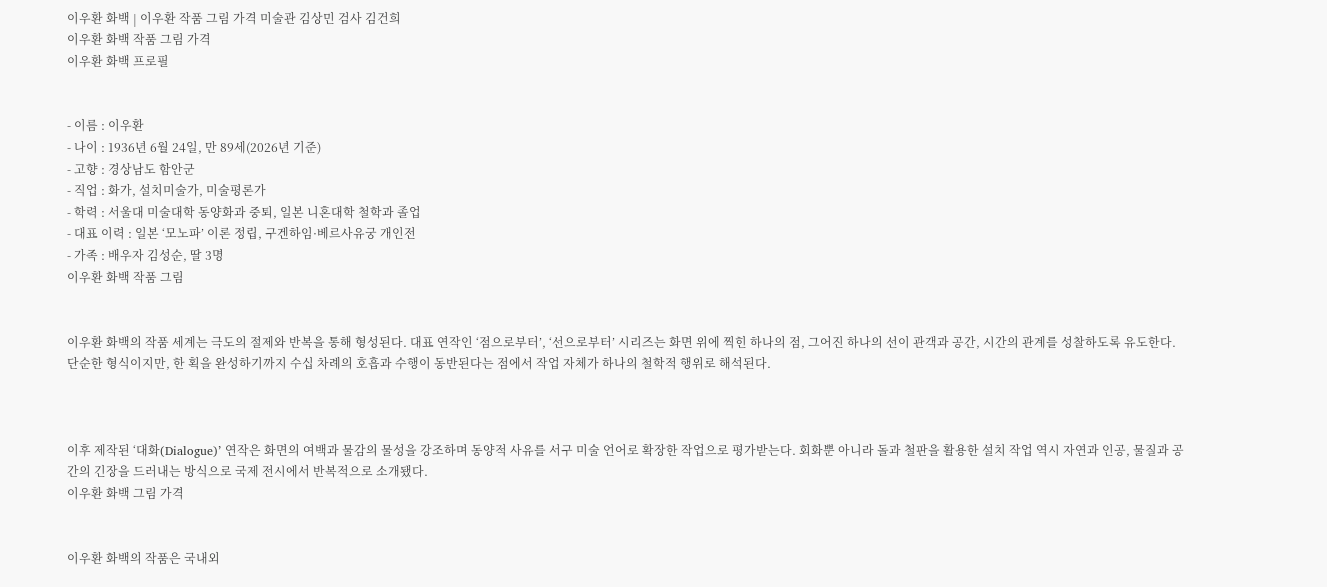이우환 화백 | 이우환 작품 그림 가격 미술관 김상민 검사 김건희
이우환 화백 작품 그림 가격
이우환 화백 프로필


- 이름 : 이우환
- 나이 : 1936년 6월 24일, 만 89세(2026년 기준)
- 고향 : 경상남도 함안군
- 직업 : 화가, 설치미술가, 미술평론가
- 학력 : 서울대 미술대학 동양화과 중퇴, 일본 니혼대학 철학과 졸업
- 대표 이력 : 일본 ‘모노파’ 이론 정립, 구겐하임·베르사유궁 개인전
- 가족 : 배우자 김성순, 딸 3명
이우환 화백 작품 그림


이우환 화백의 작품 세계는 극도의 절제와 반복을 통해 형성된다. 대표 연작인 ‘점으로부터’, ‘선으로부터’ 시리즈는 화면 위에 찍힌 하나의 점, 그어진 하나의 선이 관객과 공간, 시간의 관계를 성찰하도록 유도한다. 단순한 형식이지만, 한 획을 완성하기까지 수십 차례의 호흡과 수행이 동반된다는 점에서 작업 자체가 하나의 철학적 행위로 해석된다.



이후 제작된 ‘대화(Dialogue)’ 연작은 화면의 여백과 물감의 물성을 강조하며 동양적 사유를 서구 미술 언어로 확장한 작업으로 평가받는다. 회화뿐 아니라 돌과 철판을 활용한 설치 작업 역시 자연과 인공, 물질과 공간의 긴장을 드러내는 방식으로 국제 전시에서 반복적으로 소개됐다.
이우환 화백 그림 가격


이우환 화백의 작품은 국내외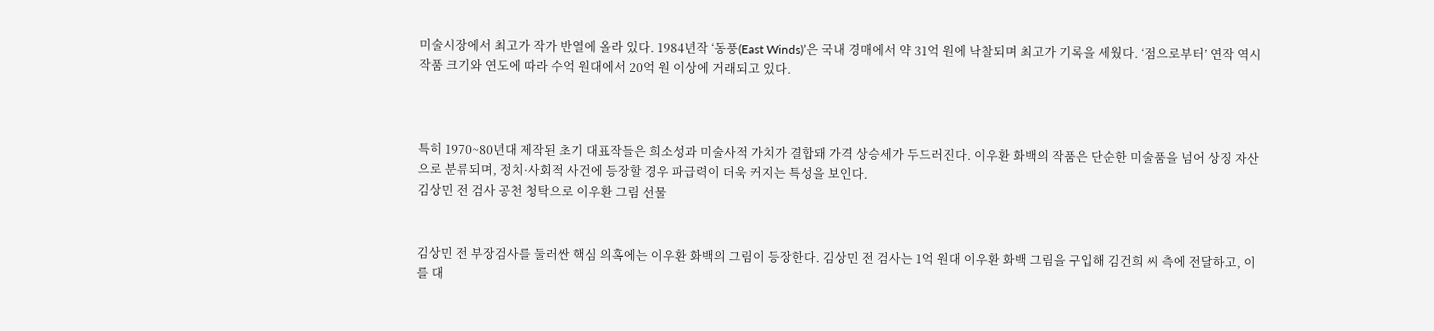미술시장에서 최고가 작가 반열에 올라 있다. 1984년작 ‘동풍(East Winds)’은 국내 경매에서 약 31억 원에 낙찰되며 최고가 기록을 세웠다. ‘점으로부터’ 연작 역시 작품 크기와 연도에 따라 수억 원대에서 20억 원 이상에 거래되고 있다.



특히 1970~80년대 제작된 초기 대표작들은 희소성과 미술사적 가치가 결합돼 가격 상승세가 두드러진다. 이우환 화백의 작품은 단순한 미술품을 넘어 상징 자산으로 분류되며, 정치·사회적 사건에 등장할 경우 파급력이 더욱 커지는 특성을 보인다.
김상민 전 검사 공천 청탁으로 이우환 그림 선물


김상민 전 부장검사를 둘러싼 핵심 의혹에는 이우환 화백의 그림이 등장한다. 김상민 전 검사는 1억 원대 이우환 화백 그림을 구입해 김건희 씨 측에 전달하고, 이를 대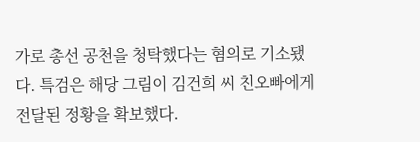가로 총선 공천을 청탁했다는 혐의로 기소됐다. 특검은 해당 그림이 김건희 씨 친오빠에게 전달된 정황을 확보했다.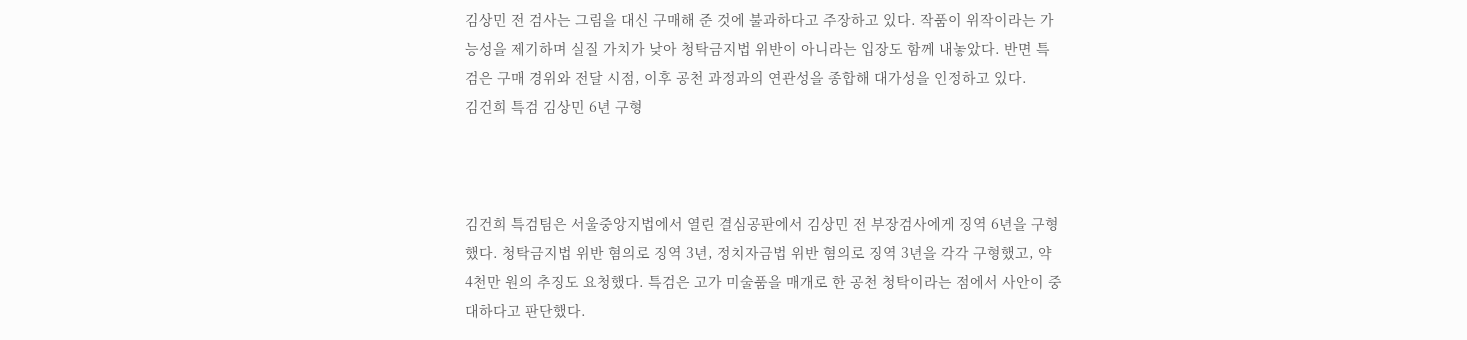김상민 전 검사는 그림을 대신 구매해 준 것에 불과하다고 주장하고 있다. 작품이 위작이라는 가능성을 제기하며 실질 가치가 낮아 청탁금지법 위반이 아니라는 입장도 함께 내놓았다. 반면 특검은 구매 경위와 전달 시점, 이후 공천 과정과의 연관성을 종합해 대가성을 인정하고 있다.
김건희 특검 김상민 6년 구형



김건희 특검팀은 서울중앙지법에서 열린 결심공판에서 김상민 전 부장검사에게 징역 6년을 구형했다. 청탁금지법 위반 혐의로 징역 3년, 정치자금법 위반 혐의로 징역 3년을 각각 구형했고, 약 4천만 원의 추징도 요청했다. 특검은 고가 미술품을 매개로 한 공천 청탁이라는 점에서 사안이 중대하다고 판단했다.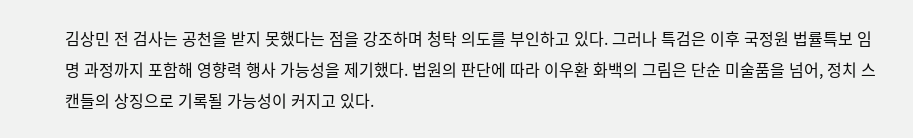김상민 전 검사는 공천을 받지 못했다는 점을 강조하며 청탁 의도를 부인하고 있다. 그러나 특검은 이후 국정원 법률특보 임명 과정까지 포함해 영향력 행사 가능성을 제기했다. 법원의 판단에 따라 이우환 화백의 그림은 단순 미술품을 넘어, 정치 스캔들의 상징으로 기록될 가능성이 커지고 있다.